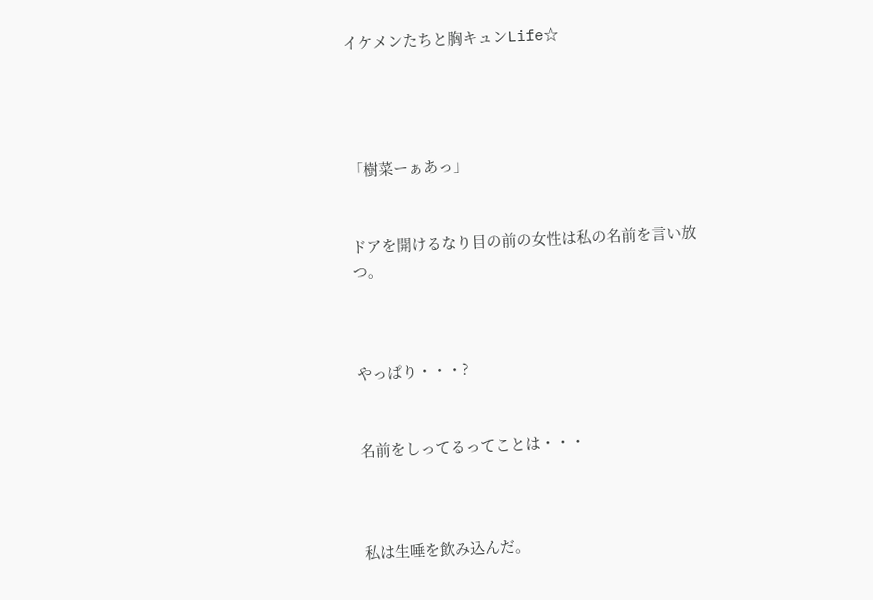イケメンたちと胸キュンLife☆




「樹菜ーぁあっ」


ドアを開けるなり目の前の女性は私の名前を言い放つ。



やっぱり・・・?


名前をしってるってことは・・・



私は生唾を飲み込んだ。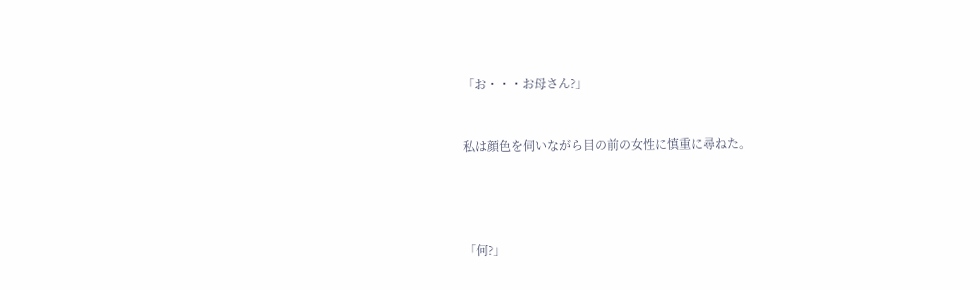「お・・・お母さん?」


私は顔色を伺いながら目の前の女性に慎重に尋ねた。




「何?」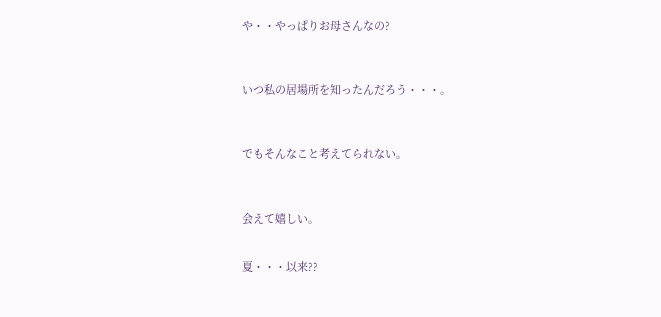や・・やっぱりお母さんなの?



いつ私の居場所を知ったんだろう・・・。



でもそんなこと考えてられない。



会えて嬉しい。


夏・・・以来??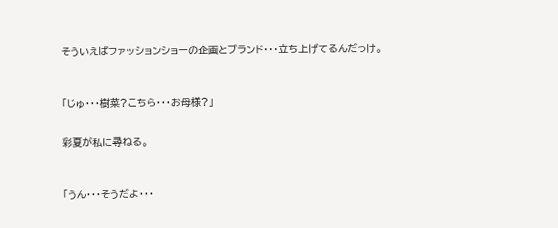そういえばファッションショーの企画とブランド・・・立ち上げてるんだっけ。



「じゅ・・・樹菜?こちら・・・お母様?」


彩夏が私に尋ねる。



「うん・・・そうだよ・・・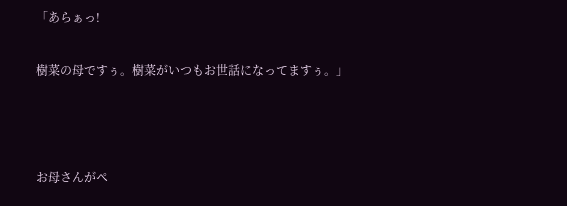「あらぁっ!

樹菜の母ですぅ。樹菜がいつもお世話になってますぅ。」



お母さんがペ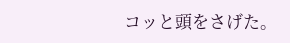コッと頭をさげた。